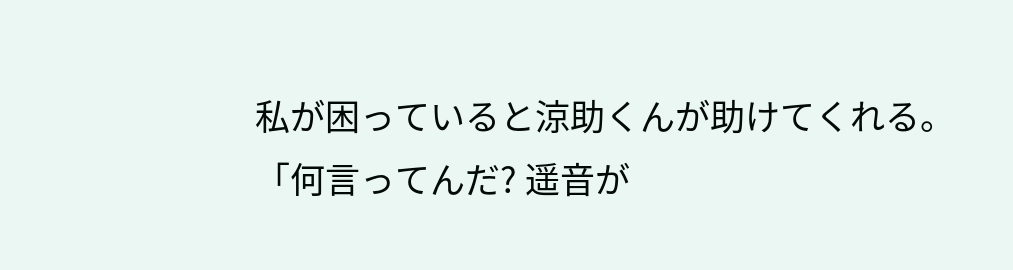私が困っていると涼助くんが助けてくれる。 「何言ってんだ? 遥音が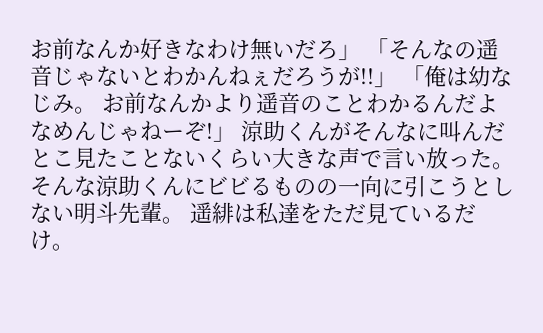お前なんか好きなわけ無いだろ」 「そんなの遥音じゃないとわかんねぇだろうが!!」 「俺は幼なじみ。 お前なんかより遥音のことわかるんだよ なめんじゃねーぞ!」 涼助くんがそんなに叫んだとこ見たことないくらい大きな声で言い放った。 そんな涼助くんにビビるものの一向に引こうとしない明斗先輩。 遥緋は私達をただ見ているだけ。